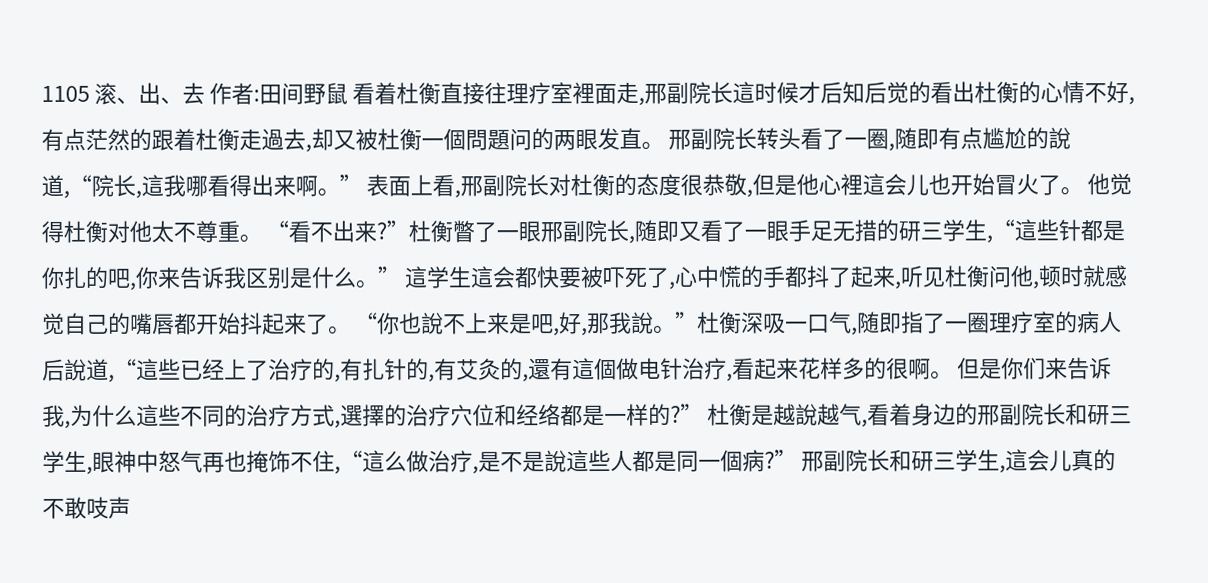1105 滚、出、去 作者:田间野鼠 看着杜衡直接往理疗室裡面走,邢副院长這时候才后知后觉的看出杜衡的心情不好,有点茫然的跟着杜衡走過去,却又被杜衡一個問題问的两眼发直。 邢副院长转头看了一圈,随即有点尴尬的說道,“院长,這我哪看得出来啊。” 表面上看,邢副院长对杜衡的态度很恭敬,但是他心裡這会儿也开始冒火了。 他觉得杜衡对他太不尊重。 “看不出来?”杜衡瞥了一眼邢副院长,随即又看了一眼手足无措的研三学生,“這些针都是你扎的吧,你来告诉我区别是什么。” 這学生這会都快要被吓死了,心中慌的手都抖了起来,听见杜衡问他,顿时就感觉自己的嘴唇都开始抖起来了。 “你也說不上来是吧,好,那我說。”杜衡深吸一口气,随即指了一圈理疗室的病人后說道,“這些已经上了治疗的,有扎针的,有艾灸的,還有這個做电针治疗,看起来花样多的很啊。 但是你们来告诉我,为什么這些不同的治疗方式,選擇的治疗穴位和经络都是一样的?” 杜衡是越說越气,看着身边的邢副院长和研三学生,眼神中怒气再也掩饰不住,“這么做治疗,是不是說這些人都是同一個病?” 邢副院长和研三学生,這会儿真的不敢吱声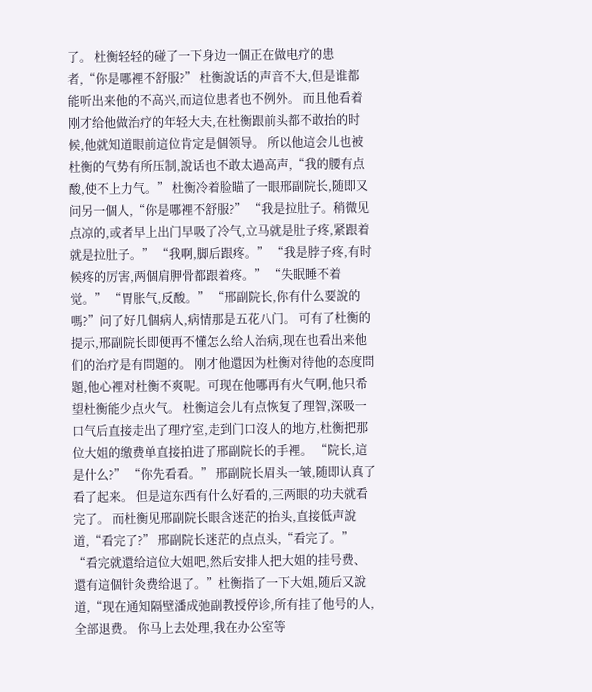了。 杜衡轻轻的碰了一下身边一個正在做电疗的患者,“你是哪裡不舒服?” 杜衡說话的声音不大,但是谁都能听出来他的不高兴,而這位患者也不例外。 而且他看着刚才给他做治疗的年轻大夫,在杜衡跟前头都不敢抬的时候,他就知道眼前這位肯定是個领导。 所以他這会儿也被杜衡的气势有所压制,說话也不敢太過高声,“我的腰有点酸,使不上力气。” 杜衡冷着脸瞄了一眼邢副院长,随即又问另一個人,“你是哪裡不舒服?” “我是拉肚子。稍微见点凉的,或者早上出门早吸了冷气,立马就是肚子疼,紧跟着就是拉肚子。” “我啊,脚后跟疼。” “我是脖子疼,有时候疼的厉害,两個肩胛骨都跟着疼。” “失眠睡不着觉。” “胃胀气,反酸。” “邢副院长,你有什么要說的嗎?”问了好几個病人,病情那是五花八门。 可有了杜衡的提示,邢副院长即便再不懂怎么给人治病,现在也看出来他们的治疗是有問題的。 刚才他還因为杜衡对待他的态度問題,他心裡对杜衡不爽呢。可现在他哪再有火气啊,他只希望杜衡能少点火气。 杜衡這会儿有点恢复了理智,深吸一口气后直接走出了理疗室,走到门口沒人的地方,杜衡把那位大姐的缴费单直接拍进了邢副院长的手裡。 “院长,這是什么?” “你先看看。” 邢副院长眉头一皱,随即认真了看了起来。 但是這东西有什么好看的,三两眼的功夫就看完了。 而杜衡见邢副院长眼含迷茫的抬头,直接低声說道,“看完了?” 邢副院长迷茫的点点头,“看完了。” “看完就還给這位大姐吧,然后安排人把大姐的挂号费、還有這個针灸费给退了。”杜衡指了一下大姐,随后又說道,“现在通知隔壁潘成弛副教授停诊,所有挂了他号的人,全部退费。 你马上去处理,我在办公室等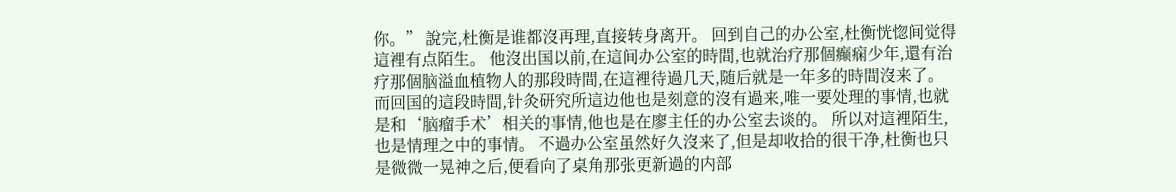你。” 說完,杜衡是谁都沒再理,直接转身离开。 回到自己的办公室,杜衡恍惚间觉得這裡有点陌生。 他沒出国以前,在這间办公室的時間,也就治疗那個癫痫少年,還有治疗那個脑溢血植物人的那段時間,在這裡待過几天,随后就是一年多的時間沒来了。 而回国的這段時間,针灸研究所這边他也是刻意的沒有過来,唯一要处理的事情,也就是和‘脑瘤手术’相关的事情,他也是在廖主任的办公室去谈的。 所以对這裡陌生,也是情理之中的事情。 不過办公室虽然好久沒来了,但是却收拾的很干净,杜衡也只是微微一晃神之后,便看向了桌角那张更新過的内部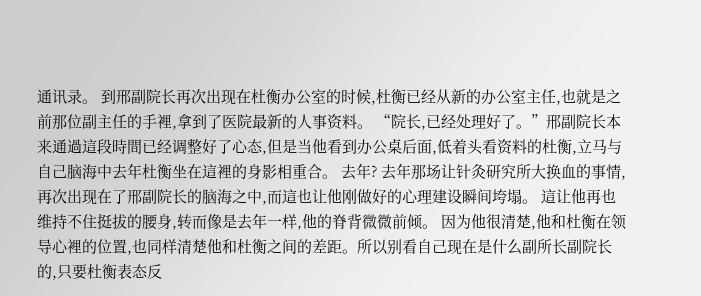通讯录。 到邢副院长再次出现在杜衡办公室的时候,杜衡已经从新的办公室主任,也就是之前那位副主任的手裡,拿到了医院最新的人事资料。 “院长,已经处理好了。”邢副院长本来通過這段時間已经调整好了心态,但是当他看到办公桌后面,低着头看资料的杜衡,立马与自己脑海中去年杜衡坐在這裡的身影相重合。 去年? 去年那场让针灸研究所大换血的事情,再次出现在了邢副院长的脑海之中,而這也让他刚做好的心理建设瞬间垮塌。 這让他再也维持不住挺拔的腰身,转而像是去年一样,他的脊背微微前倾。 因为他很清楚,他和杜衡在领导心裡的位置,也同样清楚他和杜衡之间的差距。所以别看自己现在是什么副所长副院长的,只要杜衡表态反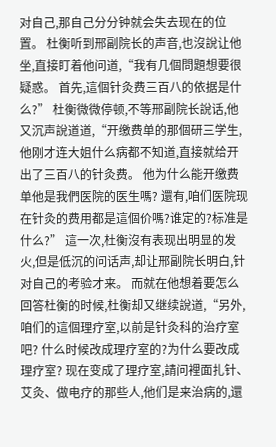对自己,那自己分分钟就会失去现在的位置。 杜衡听到邢副院长的声音,也沒說让他坐,直接盯着他问道,“我有几個問題想要很疑惑。 首先,這個针灸费三百八的依据是什么?” 杜衡微微停顿,不等邢副院长說话,他又沉声說道道,“开缴费单的那個研三学生,他刚才连大姐什么病都不知道,直接就给开出了三百八的针灸费。 他为什么能开缴费单他是我們医院的医生嗎? 還有,咱们医院现在针灸的费用都是這個价嗎?谁定的?标准是什么?” 這一次,杜衡沒有表现出明显的发火,但是低沉的问话声,却让邢副院长明白,针对自己的考验才来。 而就在他想着要怎么回答杜衡的时候,杜衡却又继续說道,“另外,咱们的這個理疗室,以前是针灸科的治疗室吧? 什么时候改成理疗室的?为什么要改成理疗室? 现在变成了理疗室,請问裡面扎针、艾灸、做电疗的那些人,他们是来治病的,還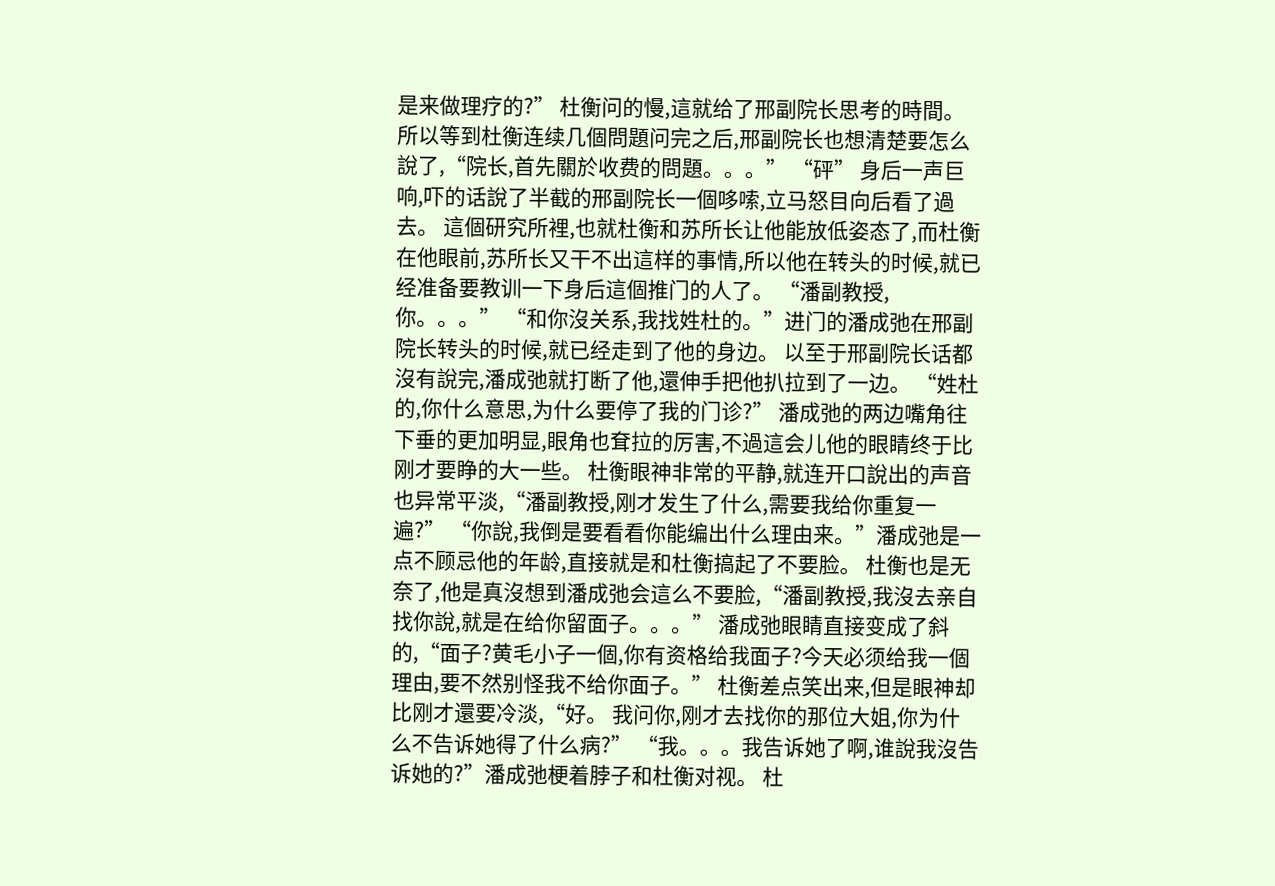是来做理疗的?” 杜衡问的慢,這就给了邢副院长思考的時間。 所以等到杜衡连续几個問題问完之后,邢副院长也想清楚要怎么說了,“院长,首先關於收费的問題。。。” “砰” 身后一声巨响,吓的话說了半截的邢副院长一個哆嗦,立马怒目向后看了過去。 這個研究所裡,也就杜衡和苏所长让他能放低姿态了,而杜衡在他眼前,苏所长又干不出這样的事情,所以他在转头的时候,就已经准备要教训一下身后這個推门的人了。 “潘副教授,你。。。” “和你沒关系,我找姓杜的。”进门的潘成弛在邢副院长转头的时候,就已经走到了他的身边。 以至于邢副院长话都沒有說完,潘成弛就打断了他,還伸手把他扒拉到了一边。 “姓杜的,你什么意思,为什么要停了我的门诊?” 潘成弛的两边嘴角往下垂的更加明显,眼角也耷拉的厉害,不過這会儿他的眼睛终于比刚才要睁的大一些。 杜衡眼神非常的平静,就连开口說出的声音也异常平淡,“潘副教授,刚才发生了什么,需要我给你重复一遍?” “你說,我倒是要看看你能编出什么理由来。”潘成弛是一点不顾忌他的年龄,直接就是和杜衡搞起了不要脸。 杜衡也是无奈了,他是真沒想到潘成弛会這么不要脸,“潘副教授,我沒去亲自找你說,就是在给你留面子。。。” 潘成弛眼睛直接变成了斜的,“面子?黄毛小子一個,你有资格给我面子?今天必须给我一個理由,要不然别怪我不给你面子。” 杜衡差点笑出来,但是眼神却比刚才還要冷淡,“好。 我问你,刚才去找你的那位大姐,你为什么不告诉她得了什么病?” “我。。。我告诉她了啊,谁說我沒告诉她的?”潘成弛梗着脖子和杜衡对视。 杜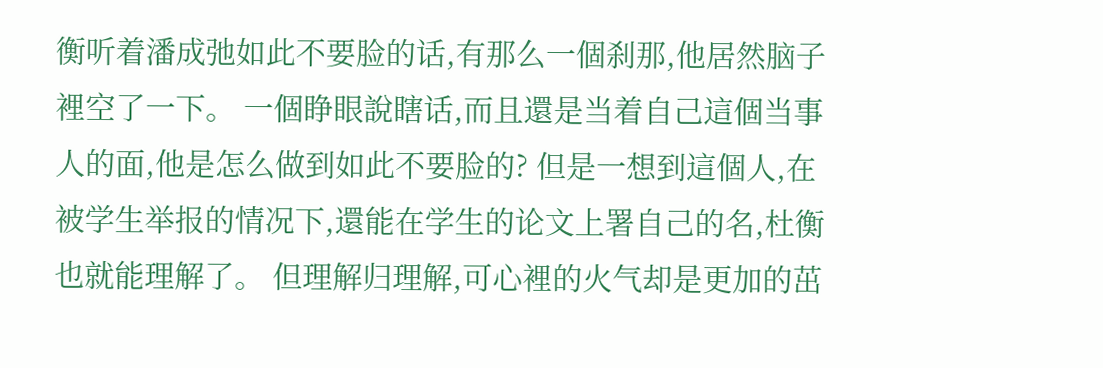衡听着潘成弛如此不要脸的话,有那么一個刹那,他居然脑子裡空了一下。 一個睁眼說瞎话,而且還是当着自己這個当事人的面,他是怎么做到如此不要脸的? 但是一想到這個人,在被学生举报的情况下,還能在学生的论文上署自己的名,杜衡也就能理解了。 但理解归理解,可心裡的火气却是更加的茁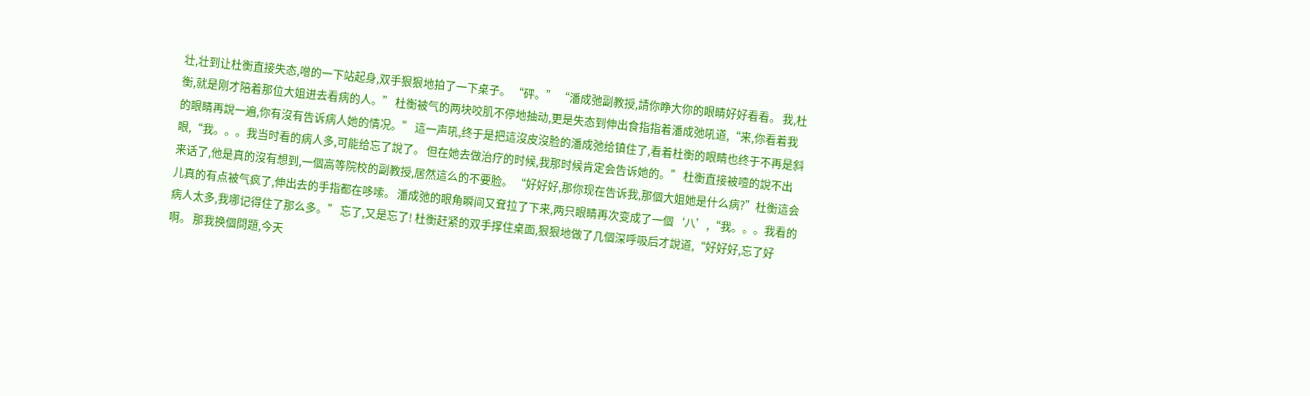壮,壮到让杜衡直接失态,噌的一下站起身,双手狠狠地拍了一下桌子。 “砰。” “潘成弛副教授,請你睁大你的眼睛好好看看。 我,杜衡,就是刚才陪着那位大姐进去看病的人。” 杜衡被气的两块咬肌不停地抽动,更是失态到伸出食指指着潘成弛吼道,“来,你看着我的眼睛再說一遍,你有沒有告诉病人她的情况。” 這一声吼,终于是把這沒皮沒脸的潘成弛给镇住了,看着杜衡的眼睛也终于不再是斜眼,“我。。。我当时看的病人多,可能给忘了說了。 但在她去做治疗的时候,我那时候肯定会告诉她的。” 杜衡直接被噎的說不出来话了,他是真的沒有想到,一個高等院校的副教授,居然這么的不要脸。 “好好好,那你现在告诉我,那個大姐她是什么病?”杜衡這会儿真的有点被气疯了,伸出去的手指都在哆嗦。 潘成弛的眼角瞬间又耷拉了下来,两只眼睛再次变成了一個‘八’,“我。。。我看的病人太多,我哪记得住了那么多。” 忘了,又是忘了! 杜衡赶紧的双手撑住桌面,狠狠地做了几個深呼吸后才說道,“好好好,忘了好啊。 那我换個問題,今天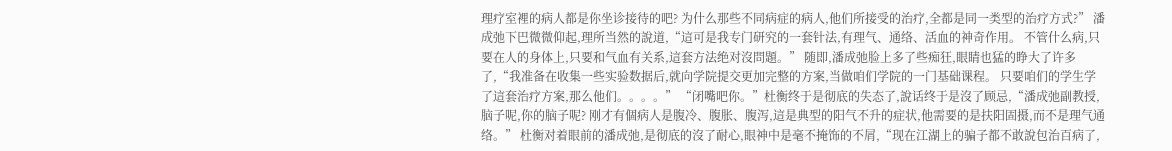理疗室裡的病人都是你坐诊接待的吧? 为什么那些不同病症的病人,他们所接受的治疗,全都是同一类型的治疗方式?” 潘成弛下巴微微仰起,理所当然的說道,“這可是我专门研究的一套针法,有理气、通络、活血的神奇作用。 不管什么病,只要在人的身体上,只要和气血有关系,這套方法绝对沒問題。” 随即,潘成弛脸上多了些痴狂,眼睛也猛的睁大了许多了,“我准备在收集一些实验数据后,就向学院提交更加完整的方案,当做咱们学院的一门基础课程。 只要咱们的学生学了這套治疗方案,那么他们。。。。” “闭嘴吧你。”杜衡终于是彻底的失态了,說话终于是沒了顾忌,“潘成弛副教授,脑子呢,你的脑子呢? 刚才有個病人是腹冷、腹胀、腹泻,這是典型的阳气不升的症状,他需要的是扶阳固摄,而不是理气通络。” 杜衡对着眼前的潘成弛,是彻底的沒了耐心,眼神中是毫不掩饰的不屑,“现在江湖上的骗子都不敢說包治百病了,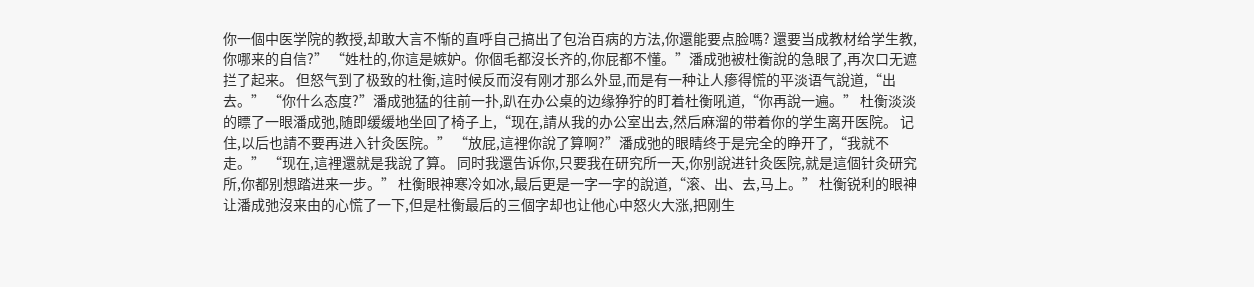你一個中医学院的教授,却敢大言不惭的直呼自己搞出了包治百病的方法,你還能要点脸嗎? 還要当成教材给学生教,你哪来的自信?” “姓杜的,你這是嫉妒。你個毛都沒长齐的,你屁都不懂。”潘成弛被杜衡說的急眼了,再次口无遮拦了起来。 但怒气到了极致的杜衡,這时候反而沒有刚才那么外显,而是有一种让人瘆得慌的平淡语气說道,“出去。” “你什么态度?”潘成弛猛的往前一扑,趴在办公桌的边缘狰狞的盯着杜衡吼道,“你再說一遍。” 杜衡淡淡的瞟了一眼潘成弛,随即缓缓地坐回了椅子上,“现在,請从我的办公室出去,然后麻溜的带着你的学生离开医院。 记住,以后也請不要再进入针灸医院。” “放屁,這裡你說了算啊?”潘成弛的眼睛终于是完全的睁开了,“我就不走。” “现在,這裡還就是我說了算。 同时我還告诉你,只要我在研究所一天,你别說进针灸医院,就是這個针灸研究所,你都别想踏进来一步。” 杜衡眼神寒冷如冰,最后更是一字一字的說道,“滚、出、去,马上。” 杜衡锐利的眼神让潘成弛沒来由的心慌了一下,但是杜衡最后的三個字却也让他心中怒火大涨,把刚生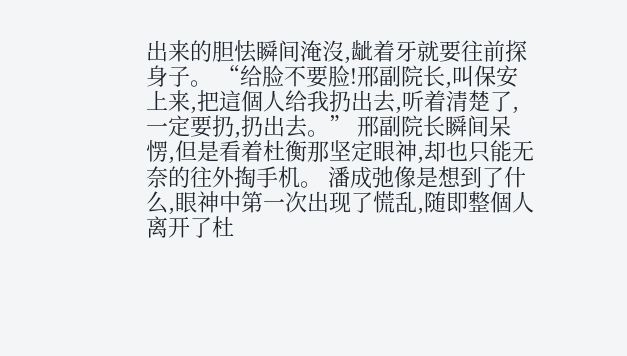出来的胆怯瞬间淹沒,龇着牙就要往前探身子。 “给脸不要脸!邢副院长,叫保安上来,把這個人给我扔出去,听着清楚了,一定要扔,扔出去。” 邢副院长瞬间呆愣,但是看着杜衡那坚定眼神,却也只能无奈的往外掏手机。 潘成弛像是想到了什么,眼神中第一次出现了慌乱,随即整個人离开了杜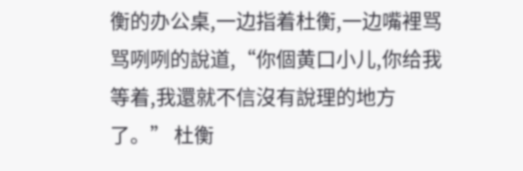衡的办公桌,一边指着杜衡,一边嘴裡骂骂咧咧的說道,“你個黄口小儿,你给我等着,我還就不信沒有說理的地方了。” 杜衡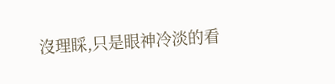沒理睬,只是眼神冷淡的看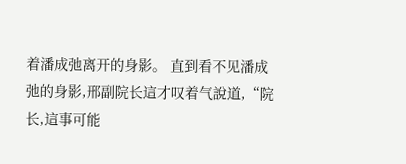着潘成弛离开的身影。 直到看不见潘成弛的身影,邢副院长這才叹着气說道,“院长,這事可能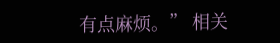有点麻烦。” 相关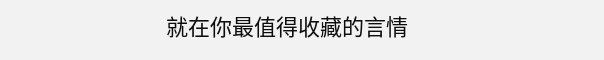就在你最值得收藏的言情